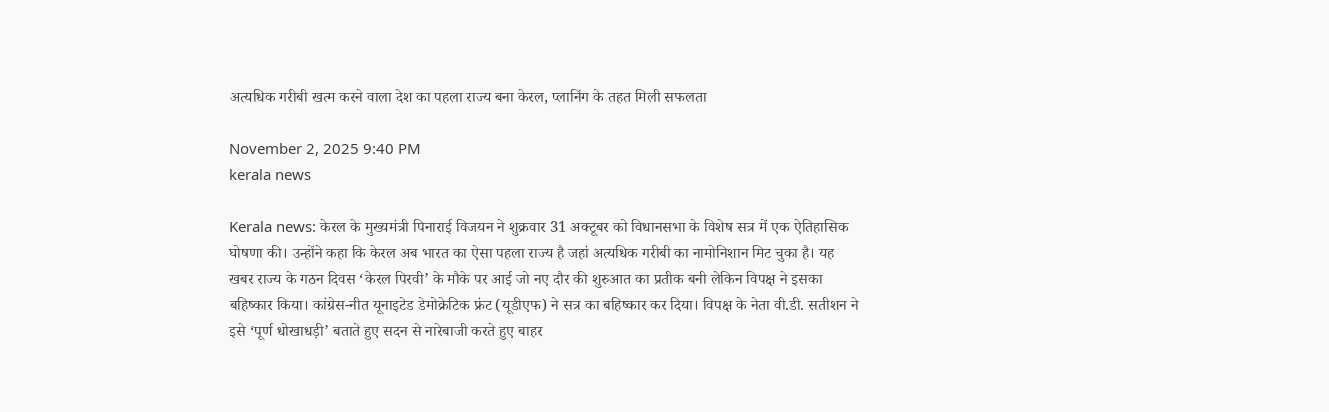अत्यधिक गरीबी खत्म करने वाला देश का पहला राज्य बना केरल, प्लानिंग के तहत मिली सफलता

November 2, 2025 9:40 PM
kerala news

Kerala news: केरल के मुख्यमंत्री पिनाराई विजयन ने शुक्रवार 31 अक्टूबर को विधानसभा के विशेष सत्र में एक ऐतिहासिक घोषणा की। उन्होंने कहा कि केरल अब भारत का ऐसा पहला राज्य है जहां अत्यधिक गरीबी का नामोनिशान मिट चुका है। यह खबर राज्य के गठन दिवस ‘केरल पिरवी’ के मौके पर आई जो नए दौर की शुरुआत का प्रतीक बनी लेकिन विपक्ष ने इसका बहिष्कार किया। कांग्रेस-नीत यूनाइटेड डेमोक्रेटिक फ्रंट (यूडीएफ) ने सत्र का बहिष्कार कर दिया। विपक्ष के नेता वी.डी. सतीशन ने इसे ‘पूर्ण धोखाधड़ी’ बताते हुए सदन से नारेबाजी करते हुए बाहर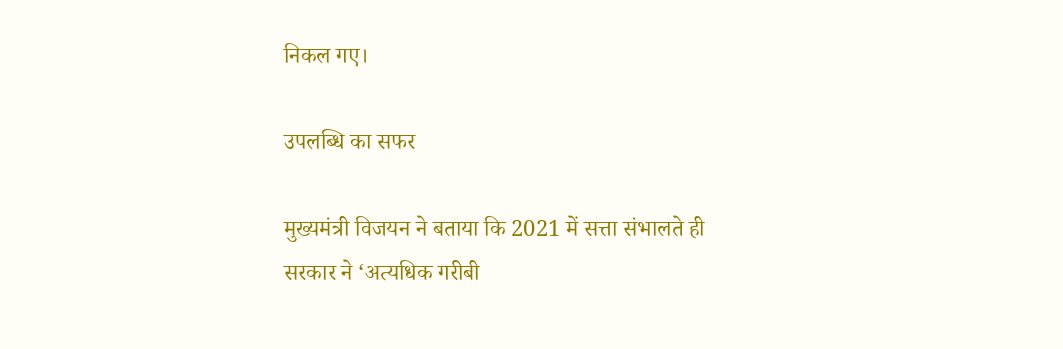निकल गए।

उपलब्धि का सफर

मुख्यमंत्री विजयन ने बताया कि 2021 में सत्ता संभालते ही सरकार ने ‘अत्यधिक गरीबी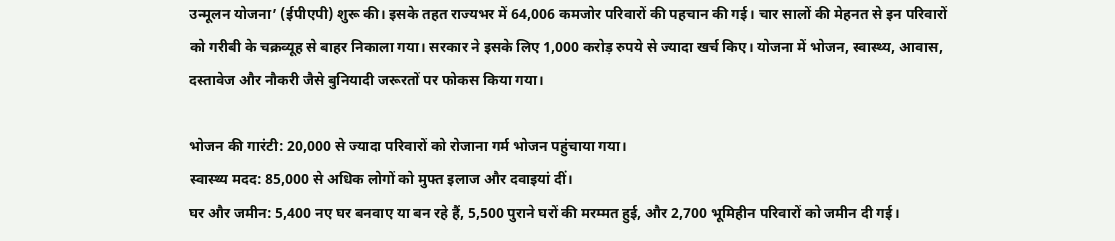उन्मूलन योजना’ (ईपीएपी) शुरू की। इसके तहत राज्यभर में 64,006 कमजोर परिवारों की पहचान की गई। चार सालों की मेहनत से इन परिवारों को गरीबी के चक्रव्यूह से बाहर निकाला गया। सरकार ने इसके लिए 1,000 करोड़ रुपये से ज्यादा खर्च किए। योजना में भोजन, स्वास्थ्य, आवास, दस्तावेज और नौकरी जैसे बुनियादी जरूरतों पर फोकस किया गया।

भोजन की गारंटी: 20,000 से ज्यादा परिवारों को रोजाना गर्म भोजन पहुंचाया गया।
स्वास्थ्य मदद: 85,000 से अधिक लोगों को मुफ्त इलाज और दवाइयां दीं।
घर और जमीन: 5,400 नए घर बनवाए या बन रहे हैं, 5,500 पुराने घरों की मरम्मत हुई, और 2,700 भूमिहीन परिवारों को जमीन दी गई।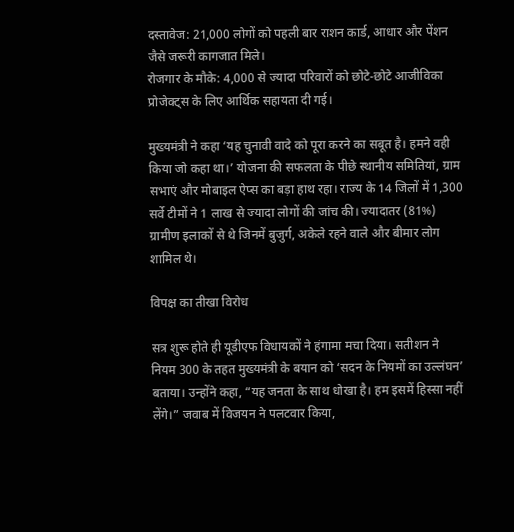दस्तावेज: 21,000 लोगों को पहली बार राशन कार्ड, आधार और पेंशन जैसे जरूरी कागजात मिले।
रोजगार के मौके: 4,000 से ज्यादा परिवारों को छोटे-छोटे आजीविका प्रोजेक्ट्स के लिए आर्थिक सहायता दी गई।

मुख्यमंत्री ने कहा ‘यह चुनावी वादे को पूरा करने का सबूत है। हमने वही किया जो कहा था।’ योजना की सफलता के पीछे स्थानीय समितियां, ग्राम सभाएं और मोबाइल ऐप्स का बड़ा हाथ रहा। राज्य के 14 जिलों में 1,300 सर्वे टीमों ने 1 लाख से ज्यादा लोगों की जांच की। ज्यादातर (81%) ग्रामीण इलाकों से थे जिनमें बुजुर्ग, अकेले रहने वाले और बीमार लोग शामिल थे।

विपक्ष का तीखा विरोध

सत्र शुरू होते ही यूडीएफ विधायकों ने हंगामा मचा दिया। सतीशन ने नियम 300 के तहत मुख्यमंत्री के बयान को ‘सदन के नियमों का उल्लंघन’ बताया। उन्होंने कहा, “यह जनता के साथ धोखा है। हम इसमें हिस्सा नहीं लेंगे।” जवाब में विजयन ने पलटवार किया,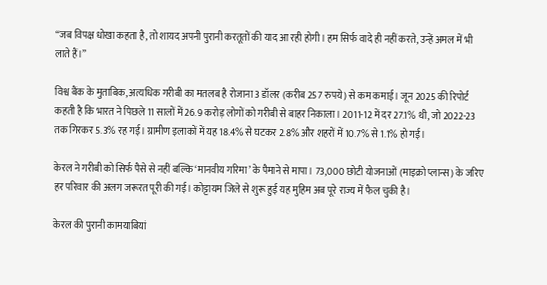“जब विपक्ष धोखा कहता है, तो शायद अपनी पुरानी करतूतों की याद आ रही होगी। हम सिर्फ वादे ही नहीं करते, उन्हें अमल में भी लाते हैं।”

विश्व बैंक के मुताबिक, अत्यधिक गरीबी का मतलब है रोजाना 3 डॉलर (करीब 257 रुपये) से कम कमाई। जून 2025 की रिपोर्ट कहती है कि भारत ने पिछले 11 सालों में 26.9 करोड़ लोगों को गरीबी से बाहर निकाला। 2011-12 में दर 27.1% थी, जो 2022-23 तक गिरकर 5.3% रह गई। ग्रामीण इलाकों में यह 18.4% से घटकर 2.8% और शहरों में 10.7% से 1.1% हो गई।

केरल ने गरीबी को सिर्फ पैसे से नहीं बल्कि ‘मानवीय गरिमा’ के पैमाने से मापा। 73,000 छोटी योजनाओं (माइक्रो प्लान्स) के जरिए हर परिवार की अलग जरूरत पूरी की गई। कोट्टायम जिले से शुरू हुई यह मुहिम अब पूरे राज्य में फैल चुकी है।

केरल की पुरानी कामयाबियां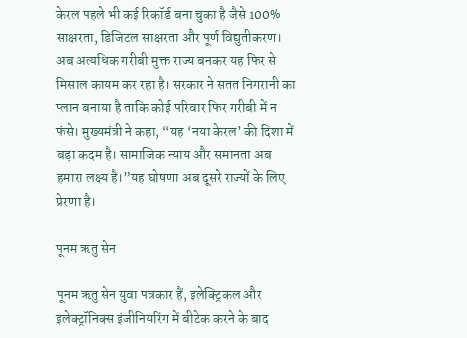केरल पहले भी कई रिकॉर्ड बना चुका है जैसे 100% साक्षरता, डिजिटल साक्षरता और पूर्ण विद्युतीकरण। अब अत्यधिक गरीबी मुक्त राज्य बनकर यह फिर से मिसाल कायम कर रहा है। सरकार ने सतत निगरानी का प्लान बनाया है ताकि कोई परिवार फिर गरीबी में न फंसे। मुख्यमंत्री ने कहा, “यह ‘नया केरल’ की दिशा में बड़ा कदम है। सामाजिक न्याय और समानता अब हमारा लक्ष्य है।”यह घोषणा अब दूसरे राज्यों के लिए प्रेरणा है।

पूनम ऋतु सेन

पूनम ऋतु सेन युवा पत्रकार हैं, इलेक्ट्रिकल और इलेक्ट्रॉनिक्स इंजीनियरिंग में बीटेक करने के बाद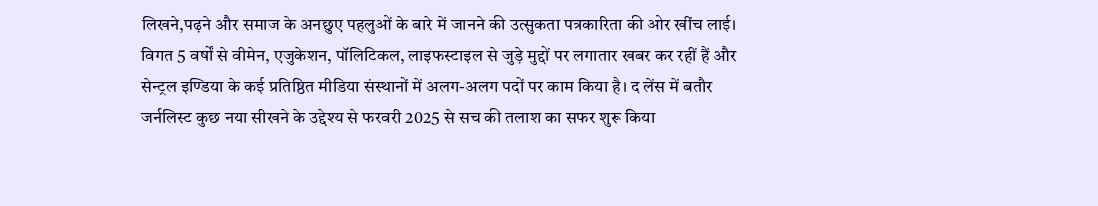लिखने,पढ़ने और समाज के अनछुए पहलुओं के बारे में जानने की उत्सुकता पत्रकारिता की ओर खींच लाई। विगत 5 वर्षों से वीमेन, एजुकेशन, पॉलिटिकल, लाइफस्टाइल से जुड़े मुद्दों पर लगातार खबर कर रहीं हैं और सेन्ट्रल इण्डिया के कई प्रतिष्ठित मीडिया संस्थानों में अलग-अलग पदों पर काम किया है। द लेंस में बतौर जर्नलिस्ट कुछ नया सीखने के उद्देश्य से फरवरी 2025 से सच की तलाश का सफर शुरू किया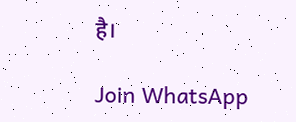है।

Join WhatsApp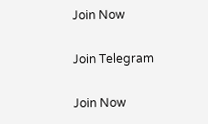Join Now

Join Telegram

Join Now